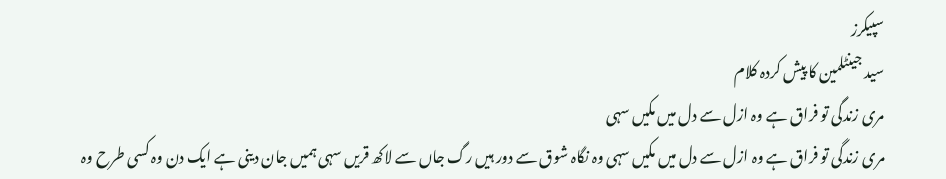سپیکرز
سید جینٹلمین کا پیش کردہ کلام
مری زندگی تو فراق ہے وہ ازل سے دل میں مکیں سہی
مری زندگی تو فراق ہے وہ ازل سے دل میں مکیں سہی وہ نگاہ شوق سے دور ہیں رگ جاں سے لاکھ قریں سہی ہمیں جان دینی ہے ایک دن وہ کسی طرح وہ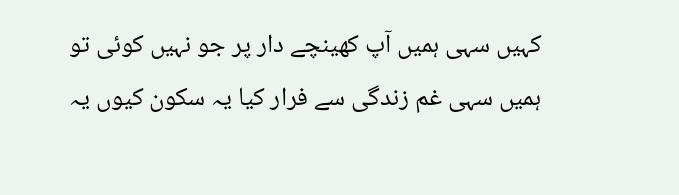کہیں سہی ہمیں آپ کھینچے دار پر جو نہیں کوئی تو ہمیں سہی غم زندگی سے فرار کیا یہ سکون کیوں یہ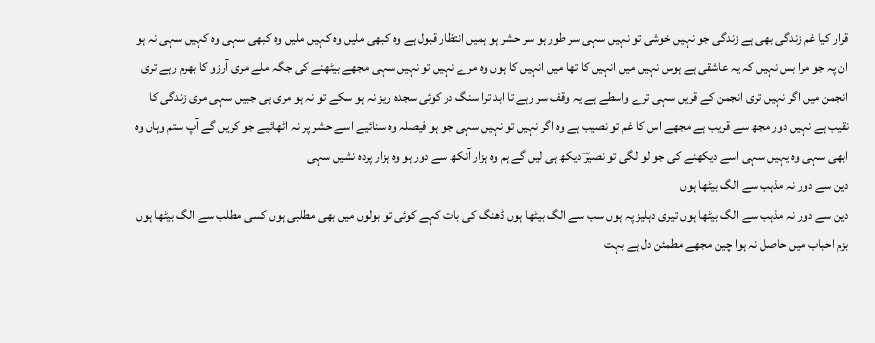قرار کیا غم زندگی بھی ہے زندگی جو نہیں خوشی تو نہیں سہی سر طور ہو سر حشر ہو ہمیں انتظار قبول ہے وہ کبھی ملیں وہ کہیں ملیں وہ کبھی سہی وہ کہیں سہی نہ ہو ان پہ جو مرا بس نہیں کہ یہ عاشقی ہے ہوس نہیں میں انہیں کا تھا میں انہیں کا ہوں وہ مرے نہیں تو نہیں سہی مجھے بیٹھنے کی جگہ ملے مری آرزو کا بھرم رہے تری انجمن میں اگر نہیں تری انجمن کے قریں سہی ترے واسطے ہے یہ وقف سر رہے تا ابد ترا سنگ در کوئی سجدہ ریز نہ ہو سکے تو نہ ہو مری ہی جبیں سہی مری زندگی کا نقیب ہے نہیں دور مجھ سے قریب ہے مجھے اس کا غم تو نصیب ہے وہ اگر نہیں تو نہیں سہی جو ہو فیصلہ وہ سنائیے اسے حشر پر نہ اٹھائیے جو کریں گے آپ ستم وہاں وہ ابھی سہی وہ یہیں سہی اسے دیکھنے کی جو لو لگی تو نصیرؔ دیکھ ہی لیں گے ہم وہ ہزار آنکھ سے دور ہو وہ ہزار پردہ نشیں سہی
دین سے دور نہ مذہب سے الگ بیٹھا ہوں
دین سے دور نہ مذہب سے الگ بیٹھا ہوں تیری دہلیز پہ ہوں سب سے الگ بیٹھا ہوں ڈھنگ کی بات کہے کوئی تو بولوں میں بھی مطلبی ہوں کسی مطلب سے الگ بیٹھا ہوں بزم احباب میں حاصل نہ ہوا چین مجھے مطمئن دل ہے بہت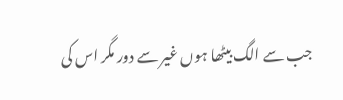جب سے الگ بیٹھا ہوں غیر سے دور مگر اس کی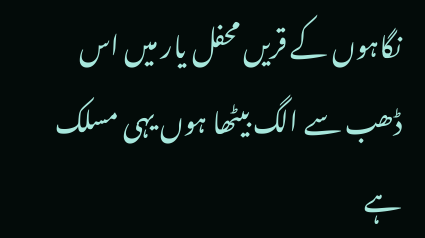نگاہوں کے قریں محفل یار میں اس ڈھب سے الگ بیٹھا ہوں یہی مسلک ہے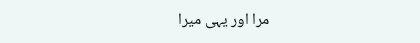مرا اور یہی میرا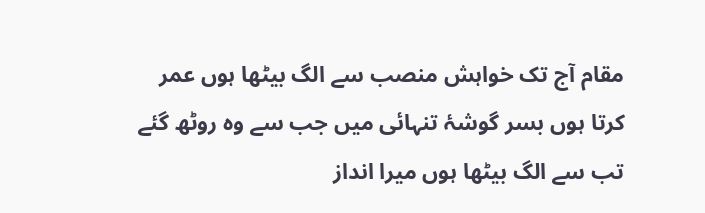مقام آج تک خواہش منصب سے الگ بیٹھا ہوں عمر کرتا ہوں بسر گوشۂ تنہائی میں جب سے وہ روٹھ گئے تب سے الگ بیٹھا ہوں میرا انداز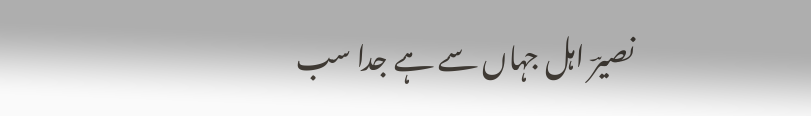نصیرؔ اہل جہاں سے ہے جدا سب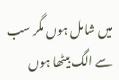میں شامل ہوں مگر سب سے الگ بیٹھا ہوں